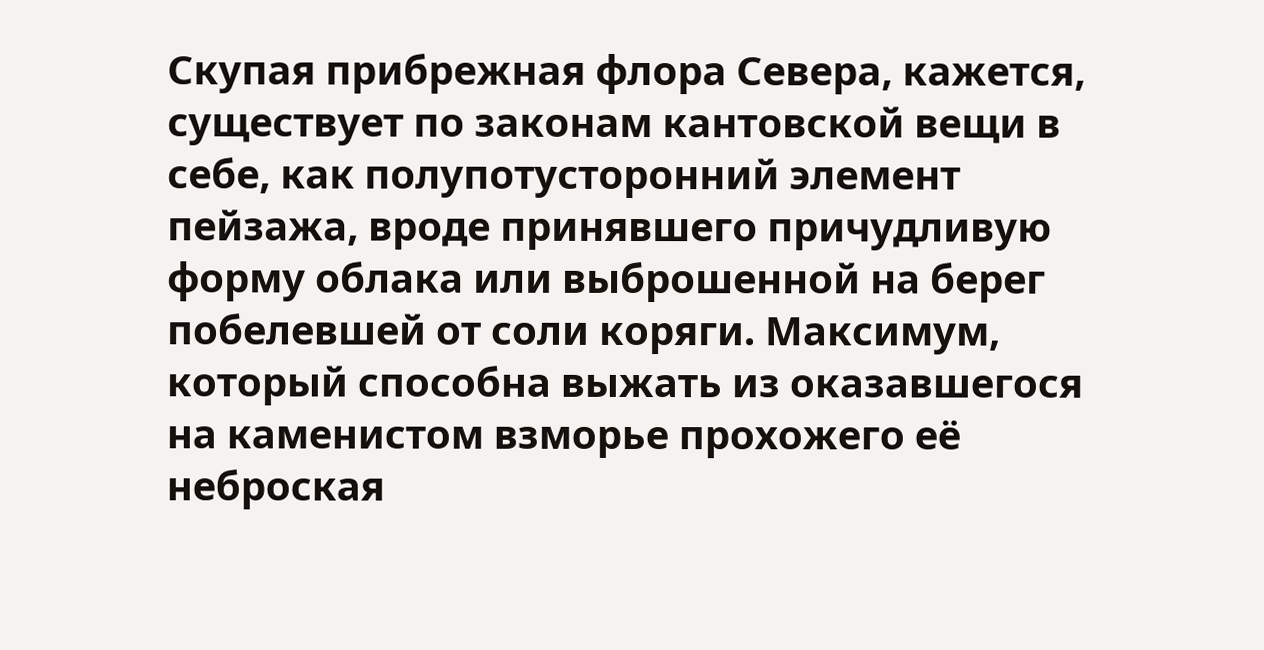Скупая прибрежная флора Севера, кажется, существует по законам кантовской вещи в себе, как полупотусторонний элемент пейзажа, вроде принявшего причудливую форму облака или выброшенной на берег побелевшей от соли коряги. Максимум, который способна выжать из оказавшегося на каменистом взморье прохожего её неброская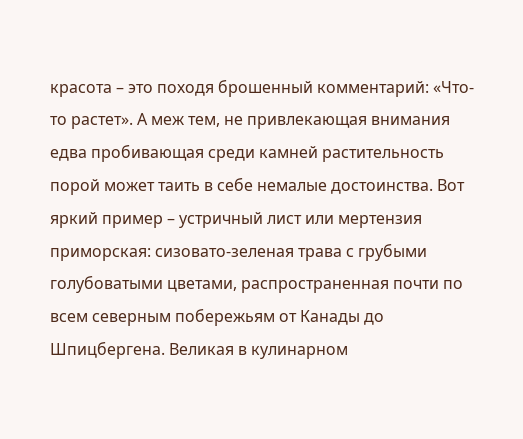красота – это походя брошенный комментарий: «Что-то растет». А меж тем, не привлекающая внимания едва пробивающая среди камней растительность порой может таить в себе немалые достоинства. Вот яркий пример – устричный лист или мертензия приморская: сизовато-зеленая трава с грубыми голубоватыми цветами, распространенная почти по всем северным побережьям от Канады до Шпицбергена. Великая в кулинарном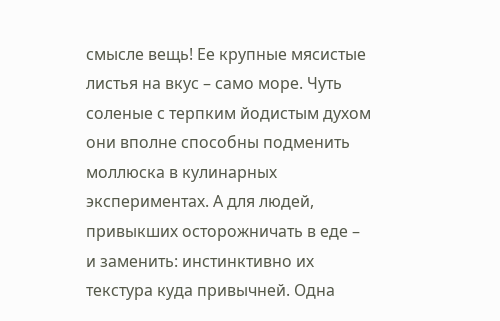смысле вещь! Ее крупные мясистые листья на вкус – само море. Чуть соленые с терпким йодистым духом они вполне способны подменить моллюска в кулинарных экспериментах. А для людей, привыкших осторожничать в еде – и заменить: инстинктивно их текстура куда привычней. Одна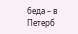беда – в Петерб